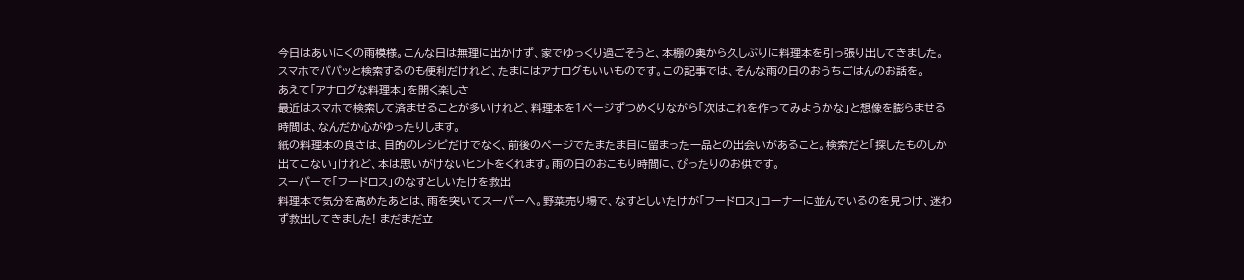今日はあいにくの雨模様。こんな日は無理に出かけず、家でゆっくり過ごそうと、本棚の奥から久しぶりに料理本を引っ張り出してきました。スマホでパパッと検索するのも便利だけれど、たまにはアナログもいいものです。この記事では、そんな雨の日のおうちごはんのお話を。
あえて「アナログな料理本」を開く楽しさ
最近はスマホで検索して済ませることが多いけれど、料理本を1ページずつめくりながら「次はこれを作ってみようかな」と想像を膨らませる時間は、なんだか心がゆったりします。
紙の料理本の良さは、目的のレシピだけでなく、前後のページでたまたま目に留まった一品との出会いがあること。検索だと「探したものしか出てこない」けれど、本は思いがけないヒントをくれます。雨の日のおこもり時間に、ぴったりのお供です。
スーパーで「フードロス」のなすとしいたけを救出
料理本で気分を高めたあとは、雨を突いてスーパーへ。野菜売り場で、なすとしいたけが「フードロス」コーナーに並んでいるのを見つけ、迷わず救出してきました! まだまだ立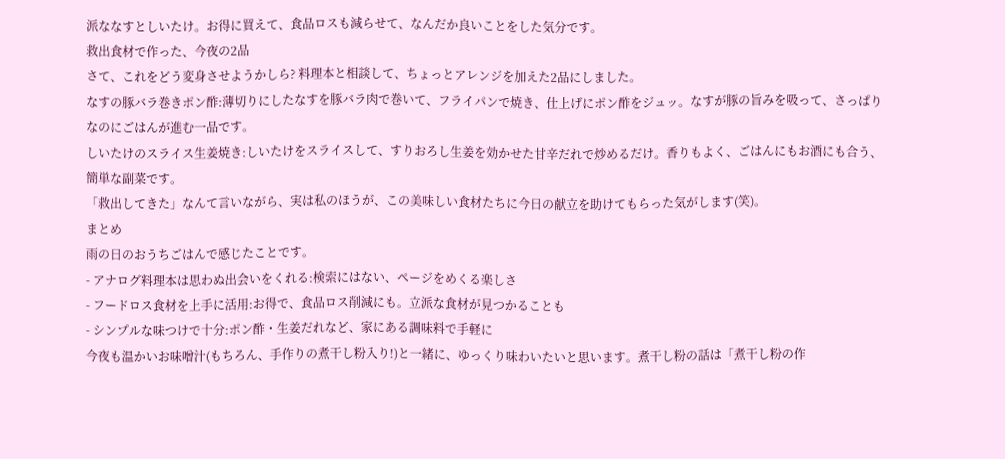派ななすとしいたけ。お得に買えて、食品ロスも減らせて、なんだか良いことをした気分です。
救出食材で作った、今夜の2品
さて、これをどう変身させようかしら? 料理本と相談して、ちょっとアレンジを加えた2品にしました。
なすの豚バラ巻きポン酢:薄切りにしたなすを豚バラ肉で巻いて、フライパンで焼き、仕上げにポン酢をジュッ。なすが豚の旨みを吸って、さっぱりなのにごはんが進む一品です。
しいたけのスライス生姜焼き:しいたけをスライスして、すりおろし生姜を効かせた甘辛だれで炒めるだけ。香りもよく、ごはんにもお酒にも合う、簡単な副菜です。
「救出してきた」なんて言いながら、実は私のほうが、この美味しい食材たちに今日の献立を助けてもらった気がします(笑)。
まとめ
雨の日のおうちごはんで感じたことです。
- アナログ料理本は思わぬ出会いをくれる:検索にはない、ページをめくる楽しさ
- フードロス食材を上手に活用:お得で、食品ロス削減にも。立派な食材が見つかることも
- シンプルな味つけで十分:ポン酢・生姜だれなど、家にある調味料で手軽に
今夜も温かいお味噌汁(もちろん、手作りの煮干し粉入り!)と一緒に、ゆっくり味わいたいと思います。煮干し粉の話は「煮干し粉の作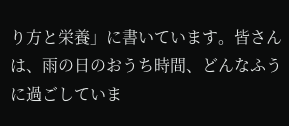り方と栄養」に書いています。皆さんは、雨の日のおうち時間、どんなふうに過ごしていま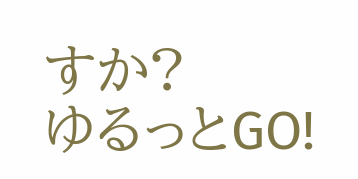すか?
ゆるっとGO!